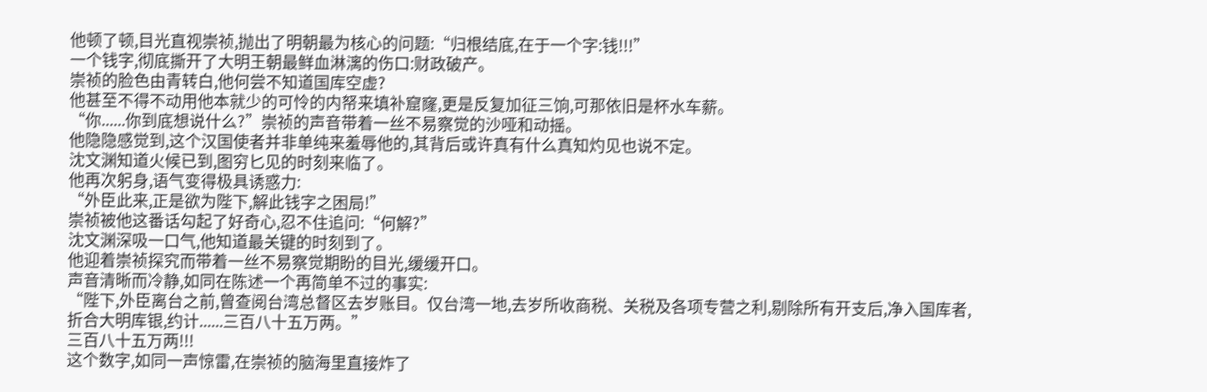他顿了顿,目光直视崇祯,抛出了明朝最为核心的问题:“归根结底,在于一个字:钱!!!”
一个钱字,彻底撕开了大明王朝最鲜血淋漓的伤口:财政破产。
崇祯的脸色由青转白,他何尝不知道国库空虚?
他甚至不得不动用他本就少的可怜的内帑来填补窟窿,更是反复加征三饷,可那依旧是杯水车薪。
“你......你到底想说什么?”崇祯的声音带着一丝不易察觉的沙哑和动摇。
他隐隐感觉到,这个汉国使者并非单纯来羞辱他的,其背后或许真有什么真知灼见也说不定。
沈文渊知道火候已到,图穷匕见的时刻来临了。
他再次躬身,语气变得极具诱惑力:
“外臣此来,正是欲为陛下,解此钱字之困局!”
崇祯被他这番话勾起了好奇心,忍不住追问:“何解?”
沈文渊深吸一口气,他知道最关键的时刻到了。
他迎着崇祯探究而带着一丝不易察觉期盼的目光,缓缓开口。
声音清晰而冷静,如同在陈述一个再简单不过的事实:
“陛下,外臣离台之前,曾查阅台湾总督区去岁账目。仅台湾一地,去岁所收商税、关税及各项专营之利,剔除所有开支后,净入国库者,折合大明库银,约计......三百八十五万两。”
三百八十五万两!!!
这个数字,如同一声惊雷,在崇祯的脑海里直接炸了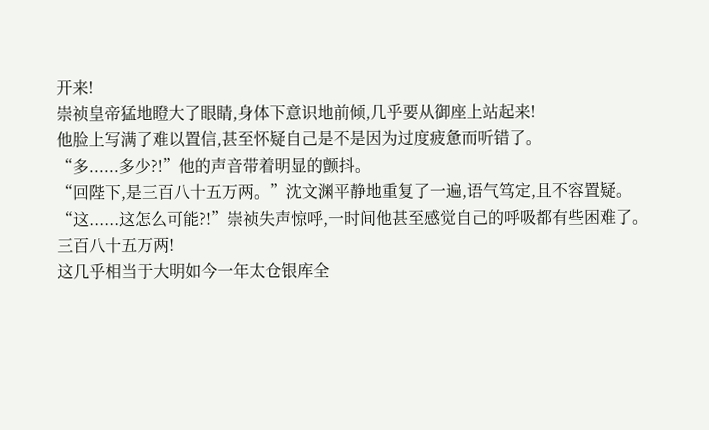开来!
崇祯皇帝猛地瞪大了眼睛,身体下意识地前倾,几乎要从御座上站起来!
他脸上写满了难以置信,甚至怀疑自己是不是因为过度疲惫而听错了。
“多......多少?!”他的声音带着明显的颤抖。
“回陛下,是三百八十五万两。”沈文渊平静地重复了一遍,语气笃定,且不容置疑。
“这......这怎么可能?!”崇祯失声惊呼,一时间他甚至感觉自己的呼吸都有些困难了。
三百八十五万两!
这几乎相当于大明如今一年太仓银库全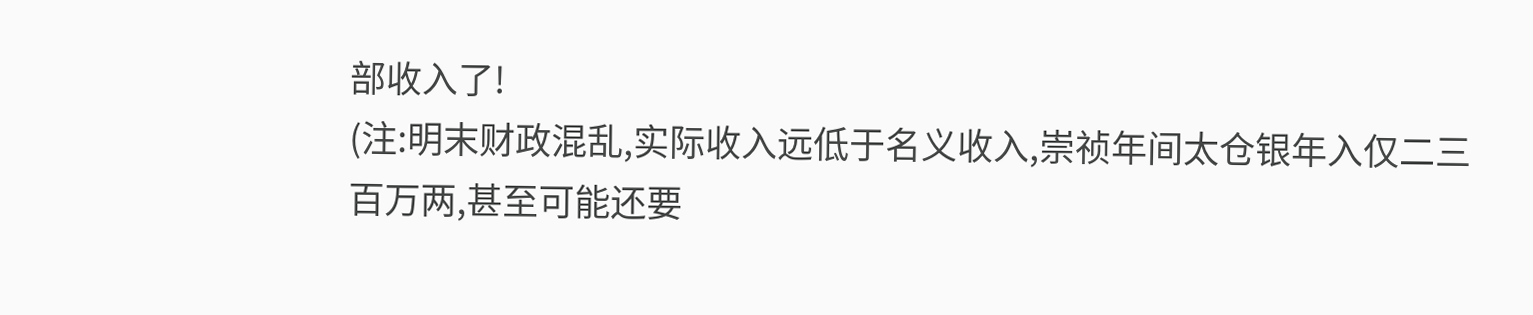部收入了!
(注:明末财政混乱,实际收入远低于名义收入,崇祯年间太仓银年入仅二三百万两,甚至可能还要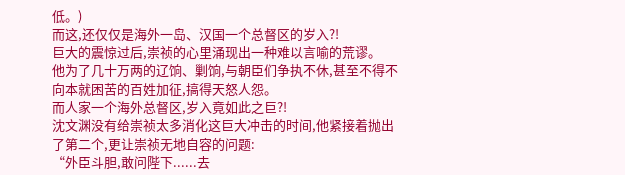低。)
而这,还仅仅是海外一岛、汉国一个总督区的岁入?!
巨大的震惊过后,崇祯的心里涌现出一种难以言喻的荒谬。
他为了几十万两的辽饷、剿饷,与朝臣们争执不休,甚至不得不向本就困苦的百姓加征,搞得天怒人怨。
而人家一个海外总督区,岁入竟如此之巨?!
沈文渊没有给崇祯太多消化这巨大冲击的时间,他紧接着抛出了第二个,更让崇祯无地自容的问题:
“外臣斗胆,敢问陛下......去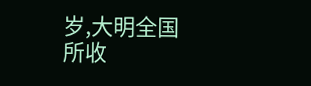岁,大明全国所收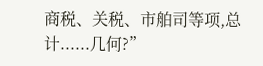商税、关税、市舶司等项,总计......几何?”